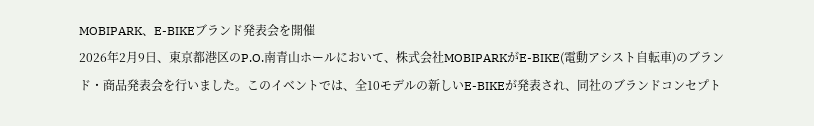MOBIPARK、E-BIKEブランド発表会を開催
2026年2月9日、東京都港区のP.O.南青山ホールにおいて、株式会社MOBIPARKがE-BIKE(電動アシスト自転車)のブランド・商品発表会を行いました。このイベントでは、全10モデルの新しいE-BIKEが発表され、同社のブランドコンセプト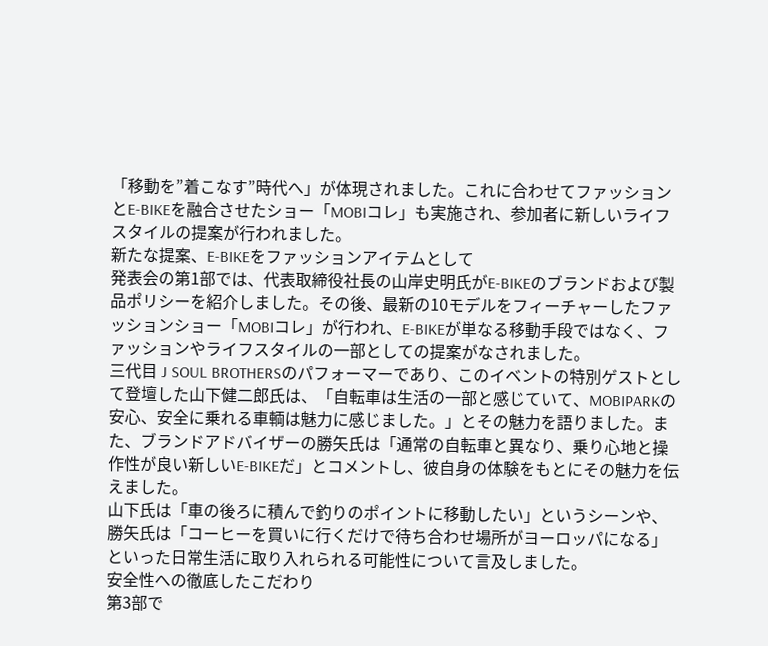「移動を”着こなす”時代へ」が体現されました。これに合わせてファッションとE-BIKEを融合させたショー「MOBIコレ」も実施され、参加者に新しいライフスタイルの提案が行われました。
新たな提案、E-BIKEをファッションアイテムとして
発表会の第1部では、代表取締役社長の山岸史明氏がE-BIKEのブランドおよび製品ポリシーを紹介しました。その後、最新の10モデルをフィーチャーしたファッションショー「MOBIコレ」が行われ、E-BIKEが単なる移動手段ではなく、ファッションやライフスタイルの一部としての提案がなされました。
三代目 J SOUL BROTHERSのパフォーマーであり、このイベントの特別ゲストとして登壇した山下健二郎氏は、「自転車は生活の一部と感じていて、MOBIPARKの安心、安全に乗れる車輌は魅力に感じました。」とその魅力を語りました。また、ブランドアドバイザーの勝矢氏は「通常の自転車と異なり、乗り心地と操作性が良い新しいE-BIKEだ」とコメントし、彼自身の体験をもとにその魅力を伝えました。
山下氏は「車の後ろに積んで釣りのポイントに移動したい」というシーンや、勝矢氏は「コーヒーを買いに行くだけで待ち合わせ場所がヨーロッパになる」といった日常生活に取り入れられる可能性について言及しました。
安全性への徹底したこだわり
第3部で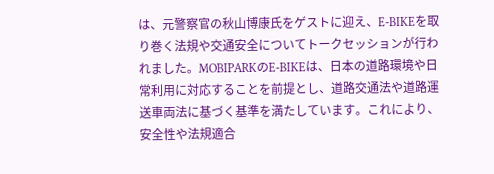は、元警察官の秋山博康氏をゲストに迎え、E-BIKEを取り巻く法規や交通安全についてトークセッションが行われました。MOBIPARKのE-BIKEは、日本の道路環境や日常利用に対応することを前提とし、道路交通法や道路運送車両法に基づく基準を満たしています。これにより、安全性や法規適合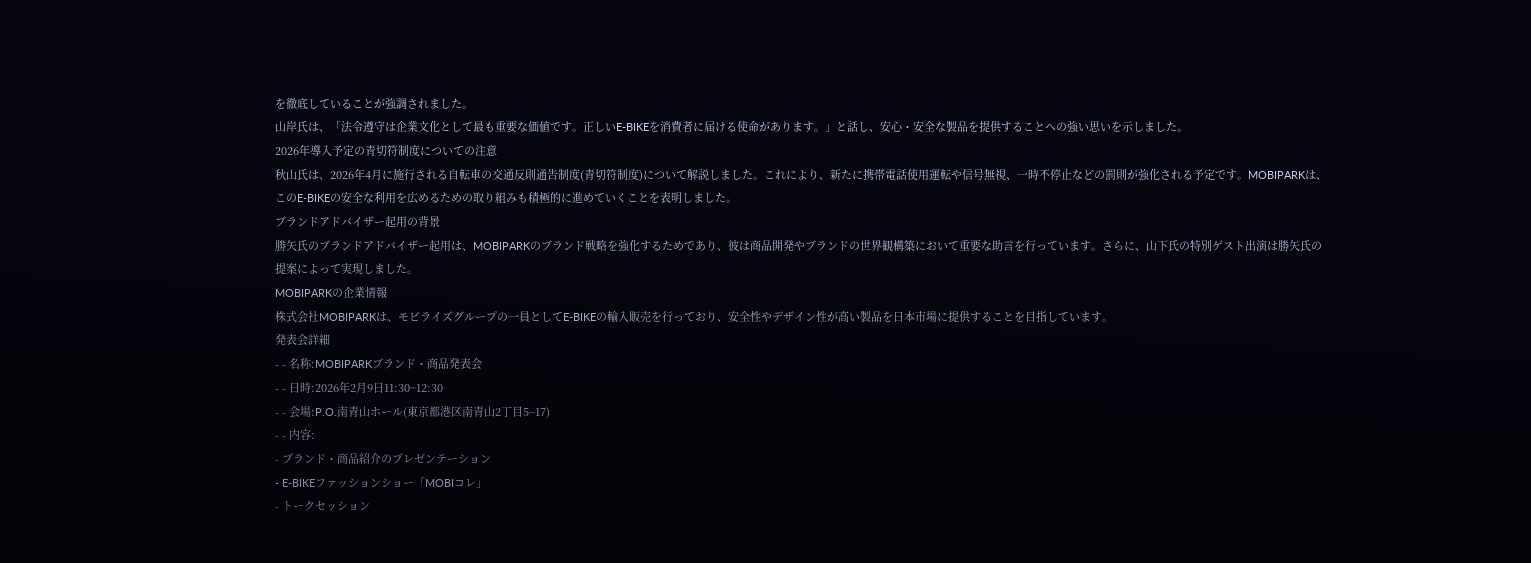を徹底していることが強調されました。
山岸氏は、「法令遵守は企業文化として最も重要な価値です。正しいE-BIKEを消費者に届ける使命があります。」と話し、安心・安全な製品を提供することへの強い思いを示しました。
2026年導入予定の青切符制度についての注意
秋山氏は、2026年4月に施行される自転車の交通反則通告制度(青切符制度)について解説しました。これにより、新たに携帯電話使用運転や信号無視、一時不停止などの罰則が強化される予定です。MOBIPARKは、このE-BIKEの安全な利用を広めるための取り組みも積極的に進めていくことを表明しました。
ブランドアドバイザー起用の背景
勝矢氏のブランドアドバイザー起用は、MOBIPARKのブランド戦略を強化するためであり、彼は商品開発やブランドの世界観構築において重要な助言を行っています。さらに、山下氏の特別ゲスト出演は勝矢氏の提案によって実現しました。
MOBIPARKの企業情報
株式会社MOBIPARKは、モビライズグループの一員としてE-BIKEの輸入販売を行っており、安全性やデザイン性が高い製品を日本市場に提供することを目指しています。
発表会詳細
- - 名称:MOBIPARKブランド・商品発表会
- - 日時:2026年2月9日11:30~12:30
- - 会場:P.O.南青山ホール(東京都港区南青山2丁目5−17)
- - 内容:
- ブランド・商品紹介のプレゼンテーション
- E-BIKEファッションショー「MOBIコレ」
- トークセッション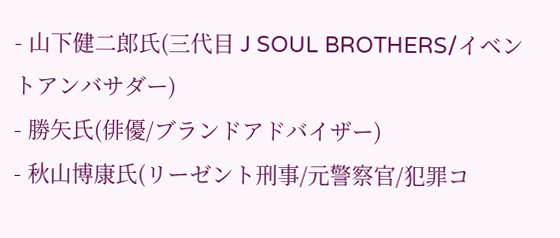- 山下健二郎氏(三代目 J SOUL BROTHERS/イベントアンバサダー)
- 勝矢氏(俳優/ブランドアドバイザー)
- 秋山博康氏(リーゼント刑事/元警察官/犯罪コ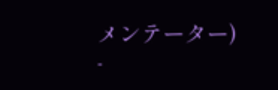メンテーター)
-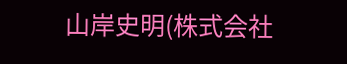山岸史明(株式会社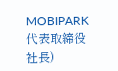MOBIPARK代表取締役社長)